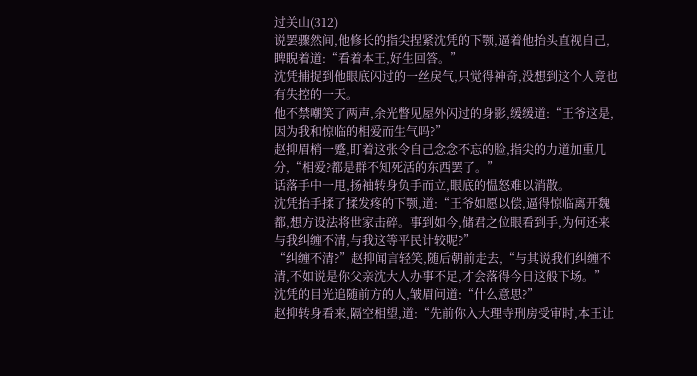过关山(312)
说罢骤然间,他修长的指尖捏紧沈凭的下颚,逼着他抬头直视自己,睥睨着道:“看着本王,好生回答。”
沈凭捕捉到他眼底闪过的一丝戾气,只觉得神奇,没想到这个人竟也有失控的一天。
他不禁嘲笑了两声,余光瞥见屋外闪过的身影,缓缓道:“王爷这是,因为我和惊临的相爱而生气吗?”
赵抑眉梢一蹙,盯着这张令自己念念不忘的脸,指尖的力道加重几分,“相爱?都是群不知死活的东西罢了。”
话落手中一甩,扬袖转身负手而立,眼底的愠怒难以消散。
沈凭抬手揉了揉发疼的下颚,道:“王爷如愿以偿,逼得惊临离开魏都,想方设法将世家击碎。事到如今,储君之位眼看到手,为何还来与我纠缠不清,与我这等平民计较呢?”
“纠缠不清?”赵抑闻言轻笑,随后朝前走去,“与其说我们纠缠不清,不如说是你父亲沈大人办事不足,才会落得今日这般下场。”
沈凭的目光追随前方的人,皱眉问道:“什么意思?”
赵抑转身看来,隔空相望,道:“先前你入大理寺刑房受审时,本王让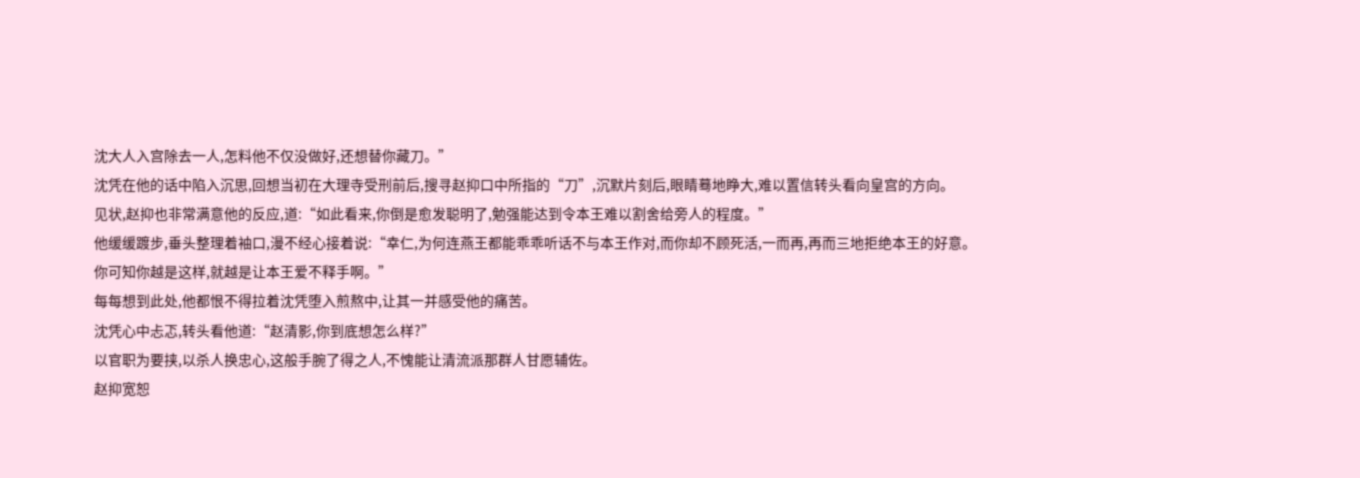沈大人入宫除去一人,怎料他不仅没做好,还想替你藏刀。”
沈凭在他的话中陷入沉思,回想当初在大理寺受刑前后,搜寻赵抑口中所指的“刀”,沉默片刻后,眼睛蓦地睁大,难以置信转头看向皇宫的方向。
见状,赵抑也非常满意他的反应,道:“如此看来,你倒是愈发聪明了,勉强能达到令本王难以割舍给旁人的程度。”
他缓缓踱步,垂头整理着袖口,漫不经心接着说:“幸仁,为何连燕王都能乖乖听话不与本王作对,而你却不顾死活,一而再,再而三地拒绝本王的好意。你可知你越是这样,就越是让本王爱不释手啊。”
每每想到此处,他都恨不得拉着沈凭堕入煎熬中,让其一并感受他的痛苦。
沈凭心中忐忑,转头看他道:“赵清影,你到底想怎么样?”
以官职为要挟,以杀人换忠心,这般手腕了得之人,不愧能让清流派那群人甘愿辅佐。
赵抑宽恕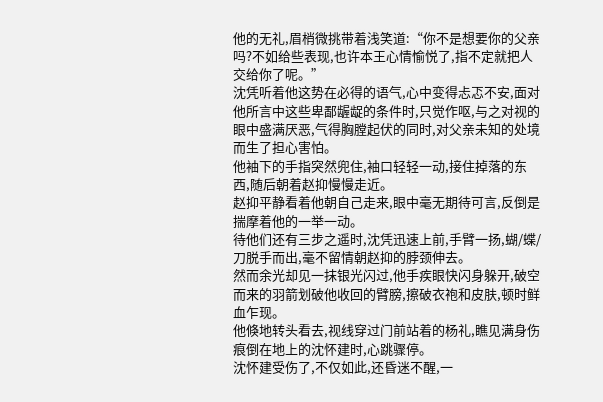他的无礼,眉梢微挑带着浅笑道:“你不是想要你的父亲吗?不如给些表现,也许本王心情愉悦了,指不定就把人交给你了呢。”
沈凭听着他这势在必得的语气,心中变得忐忑不安,面对他所言中这些卑鄙龌龊的条件时,只觉作呕,与之对视的眼中盛满厌恶,气得胸膛起伏的同时,对父亲未知的处境而生了担心害怕。
他袖下的手指突然兜住,袖口轻轻一动,接住掉落的东西,随后朝着赵抑慢慢走近。
赵抑平静看着他朝自己走来,眼中毫无期待可言,反倒是揣摩着他的一举一动。
待他们还有三步之遥时,沈凭迅速上前,手臂一扬,蝴/蝶/刀脱手而出,毫不留情朝赵抑的脖颈伸去。
然而余光却见一抹银光闪过,他手疾眼快闪身躲开,破空而来的羽箭划破他收回的臂膀,擦破衣袍和皮肤,顿时鲜血乍现。
他倏地转头看去,视线穿过门前站着的杨礼,瞧见满身伤痕倒在地上的沈怀建时,心跳骤停。
沈怀建受伤了,不仅如此,还昏迷不醒,一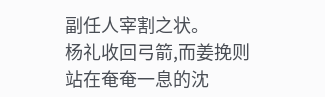副任人宰割之状。
杨礼收回弓箭,而姜挽则站在奄奄一息的沈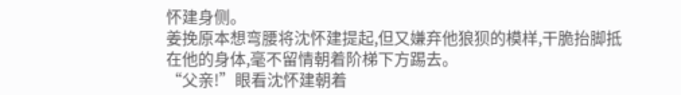怀建身侧。
姜挽原本想弯腰将沈怀建提起,但又嫌弃他狼狈的模样,干脆抬脚抵在他的身体,毫不留情朝着阶梯下方踢去。
“父亲!”眼看沈怀建朝着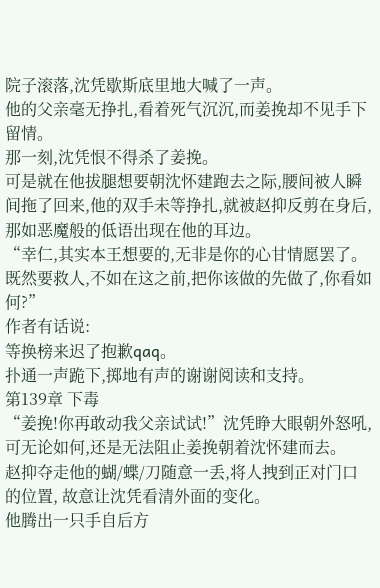院子滚落,沈凭歇斯底里地大喊了一声。
他的父亲毫无挣扎,看着死气沉沉,而姜挽却不见手下留情。
那一刻,沈凭恨不得杀了姜挽。
可是就在他拔腿想要朝沈怀建跑去之际,腰间被人瞬间拖了回来,他的双手未等挣扎,就被赵抑反剪在身后,那如恶魔般的低语出现在他的耳边。
“幸仁,其实本王想要的,无非是你的心甘情愿罢了。既然要救人,不如在这之前,把你该做的先做了,你看如何?”
作者有话说:
等换榜来迟了抱歉qaq。
扑通一声跪下,掷地有声的谢谢阅读和支持。
第139章 下毒
“姜挽!你再敢动我父亲试试!”沈凭睁大眼朝外怒吼, 可无论如何,还是无法阻止姜挽朝着沈怀建而去。
赵抑夺走他的蝴/蝶/刀随意一丢,将人拽到正对门口的位置, 故意让沈凭看清外面的变化。
他腾出一只手自后方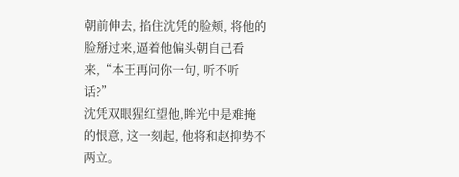朝前伸去, 掐住沈凭的脸颊, 将他的脸掰过来,逼着他偏头朝自己看来,“本王再问你一句, 听不听话?”
沈凭双眼猩红望他,眸光中是难掩的恨意, 这一刻起, 他将和赵抑势不两立。